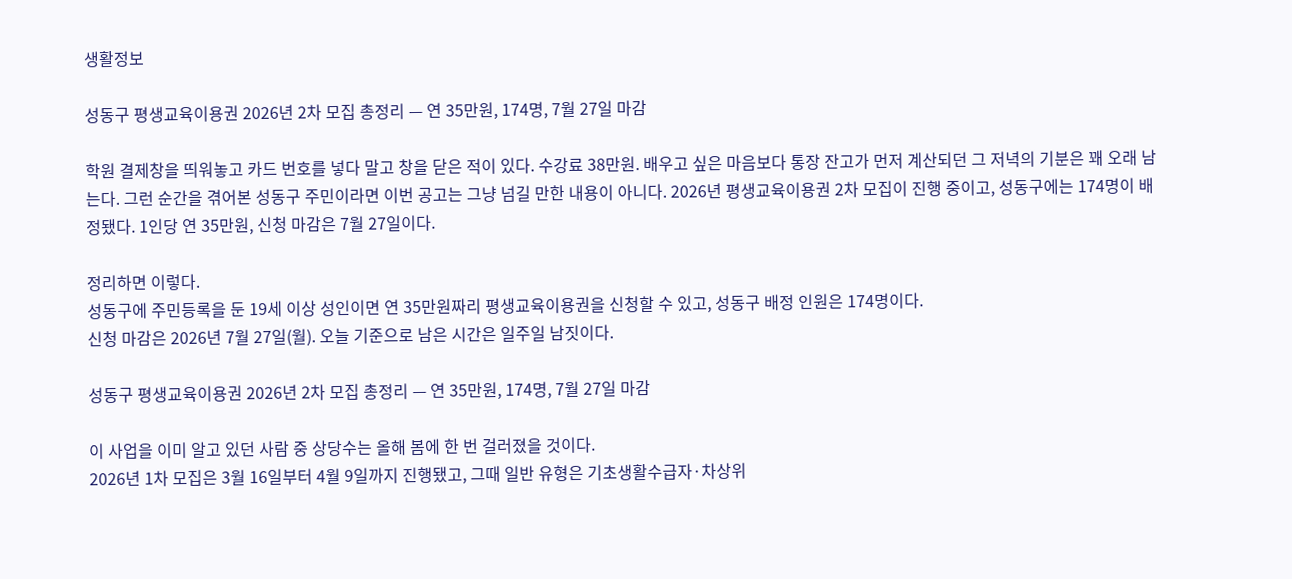생활정보

성동구 평생교육이용권 2026년 2차 모집 총정리 — 연 35만원, 174명, 7월 27일 마감

학원 결제창을 띄워놓고 카드 번호를 넣다 말고 창을 닫은 적이 있다. 수강료 38만원. 배우고 싶은 마음보다 통장 잔고가 먼저 계산되던 그 저녁의 기분은 꽤 오래 남는다. 그런 순간을 겪어본 성동구 주민이라면 이번 공고는 그냥 넘길 만한 내용이 아니다. 2026년 평생교육이용권 2차 모집이 진행 중이고, 성동구에는 174명이 배정됐다. 1인당 연 35만원, 신청 마감은 7월 27일이다.

정리하면 이렇다.
성동구에 주민등록을 둔 19세 이상 성인이면 연 35만원짜리 평생교육이용권을 신청할 수 있고, 성동구 배정 인원은 174명이다.
신청 마감은 2026년 7월 27일(월). 오늘 기준으로 남은 시간은 일주일 남짓이다.

성동구 평생교육이용권 2026년 2차 모집 총정리 — 연 35만원, 174명, 7월 27일 마감

이 사업을 이미 알고 있던 사람 중 상당수는 올해 봄에 한 번 걸러졌을 것이다.
2026년 1차 모집은 3월 16일부터 4월 9일까지 진행됐고, 그때 일반 유형은 기초생활수급자·차상위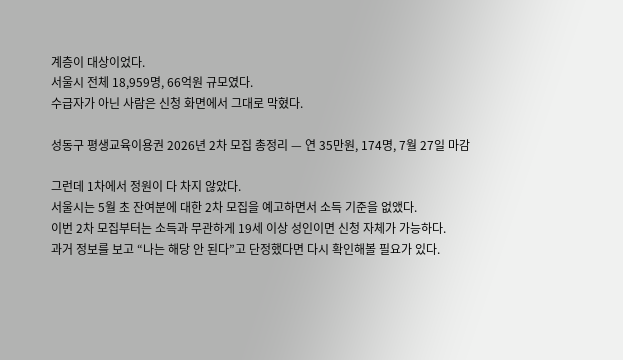계층이 대상이었다.
서울시 전체 18,959명, 66억원 규모였다.
수급자가 아닌 사람은 신청 화면에서 그대로 막혔다.

성동구 평생교육이용권 2026년 2차 모집 총정리 — 연 35만원, 174명, 7월 27일 마감

그런데 1차에서 정원이 다 차지 않았다.
서울시는 5월 초 잔여분에 대한 2차 모집을 예고하면서 소득 기준을 없앴다.
이번 2차 모집부터는 소득과 무관하게 19세 이상 성인이면 신청 자체가 가능하다.
과거 정보를 보고 “나는 해당 안 된다”고 단정했다면 다시 확인해볼 필요가 있다.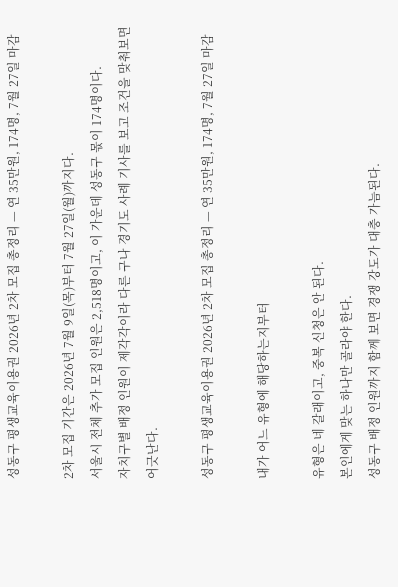성동구 평생교육이용권 2026년 2차 모집 총정리 — 연 35만원, 174명, 7월 27일 마감

2차 모집 기간은 2026년 7월 9일(목)부터 7월 27일(월)까지다.
서울시 전체 추가 모집 인원은 2,518명이고, 이 가운데 성동구 몫이 174명이다.
자치구별 배정 인원이 제각각이라 다른 구나 경기도 사례 기사를 보고 조건을 맞춰보면 어긋난다.

성동구 평생교육이용권 2026년 2차 모집 총정리 — 연 35만원, 174명, 7월 27일 마감

내가 어느 유형에 해당하는지부터

유형은 네 갈래이고, 중복 신청은 안 된다.
본인에게 맞는 하나만 골라야 한다.
성동구 배정 인원까지 함께 보면 경쟁 강도가 대충 가늠된다.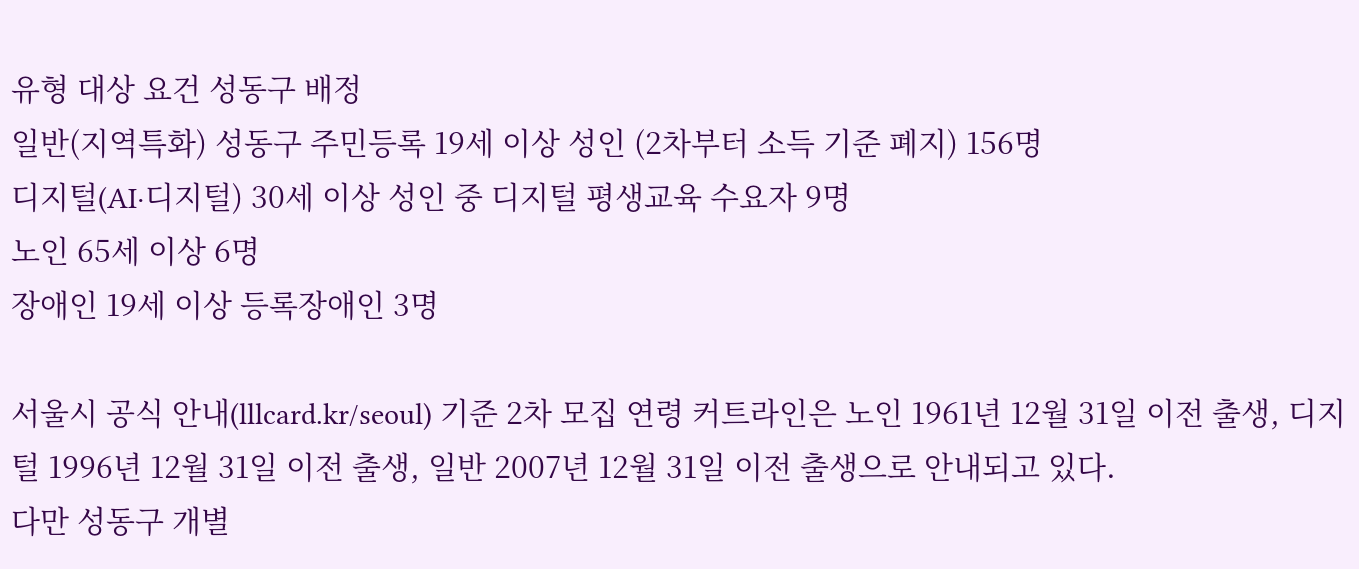유형 대상 요건 성동구 배정
일반(지역특화) 성동구 주민등록 19세 이상 성인 (2차부터 소득 기준 폐지) 156명
디지털(AI·디지털) 30세 이상 성인 중 디지털 평생교육 수요자 9명
노인 65세 이상 6명
장애인 19세 이상 등록장애인 3명

서울시 공식 안내(lllcard.kr/seoul) 기준 2차 모집 연령 커트라인은 노인 1961년 12월 31일 이전 출생, 디지털 1996년 12월 31일 이전 출생, 일반 2007년 12월 31일 이전 출생으로 안내되고 있다.
다만 성동구 개별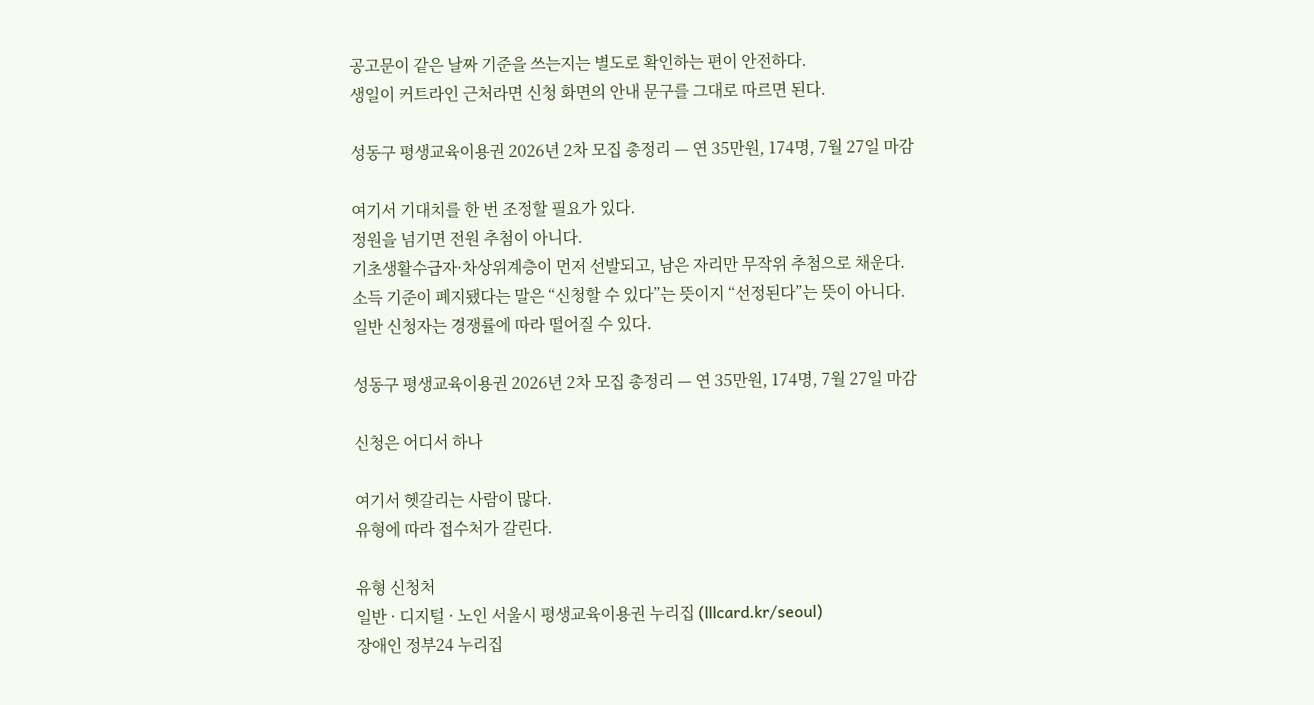공고문이 같은 날짜 기준을 쓰는지는 별도로 확인하는 편이 안전하다.
생일이 커트라인 근처라면 신청 화면의 안내 문구를 그대로 따르면 된다.

성동구 평생교육이용권 2026년 2차 모집 총정리 — 연 35만원, 174명, 7월 27일 마감

여기서 기대치를 한 번 조정할 필요가 있다.
정원을 넘기면 전원 추첨이 아니다.
기초생활수급자·차상위계층이 먼저 선발되고, 남은 자리만 무작위 추첨으로 채운다.
소득 기준이 폐지됐다는 말은 “신청할 수 있다”는 뜻이지 “선정된다”는 뜻이 아니다.
일반 신청자는 경쟁률에 따라 떨어질 수 있다.

성동구 평생교육이용권 2026년 2차 모집 총정리 — 연 35만원, 174명, 7월 27일 마감

신청은 어디서 하나

여기서 헷갈리는 사람이 많다.
유형에 따라 접수처가 갈린다.

유형 신청처
일반 · 디지털 · 노인 서울시 평생교육이용권 누리집 (lllcard.kr/seoul)
장애인 정부24 누리집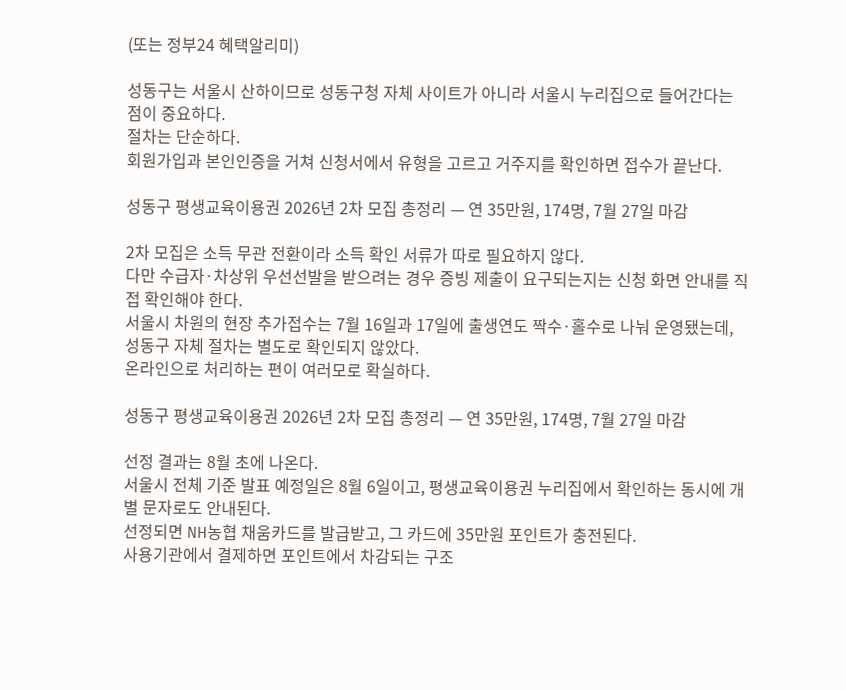(또는 정부24 혜택알리미)

성동구는 서울시 산하이므로 성동구청 자체 사이트가 아니라 서울시 누리집으로 들어간다는 점이 중요하다.
절차는 단순하다.
회원가입과 본인인증을 거쳐 신청서에서 유형을 고르고 거주지를 확인하면 접수가 끝난다.

성동구 평생교육이용권 2026년 2차 모집 총정리 — 연 35만원, 174명, 7월 27일 마감

2차 모집은 소득 무관 전환이라 소득 확인 서류가 따로 필요하지 않다.
다만 수급자·차상위 우선선발을 받으려는 경우 증빙 제출이 요구되는지는 신청 화면 안내를 직접 확인해야 한다.
서울시 차원의 현장 추가접수는 7월 16일과 17일에 출생연도 짝수·홀수로 나눠 운영됐는데, 성동구 자체 절차는 별도로 확인되지 않았다.
온라인으로 처리하는 편이 여러모로 확실하다.

성동구 평생교육이용권 2026년 2차 모집 총정리 — 연 35만원, 174명, 7월 27일 마감

선정 결과는 8월 초에 나온다.
서울시 전체 기준 발표 예정일은 8월 6일이고, 평생교육이용권 누리집에서 확인하는 동시에 개별 문자로도 안내된다.
선정되면 NH농협 채움카드를 발급받고, 그 카드에 35만원 포인트가 충전된다.
사용기관에서 결제하면 포인트에서 차감되는 구조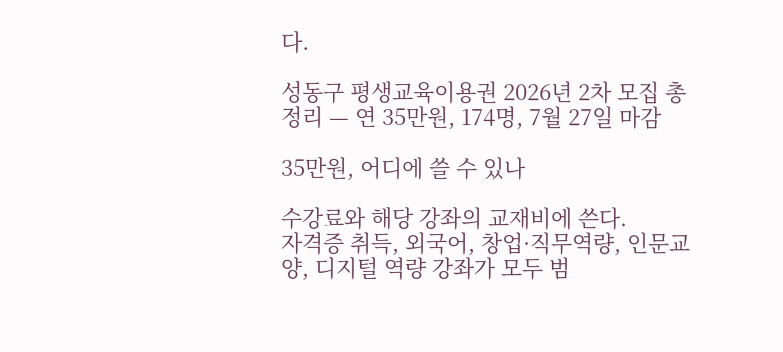다.

성동구 평생교육이용권 2026년 2차 모집 총정리 — 연 35만원, 174명, 7월 27일 마감

35만원, 어디에 쓸 수 있나

수강료와 해당 강좌의 교재비에 쓴다.
자격증 취득, 외국어, 창업·직무역량, 인문교양, 디지털 역량 강좌가 모두 범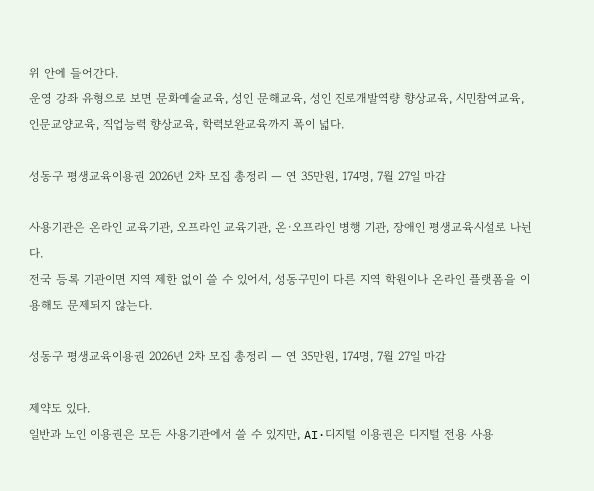위 안에 들어간다.
운영 강좌 유형으로 보면 문화예술교육, 성인 문해교육, 성인 진로개발역량 향상교육, 시민참여교육, 인문교양교육, 직업능력 향상교육, 학력보완교육까지 폭이 넓다.

성동구 평생교육이용권 2026년 2차 모집 총정리 — 연 35만원, 174명, 7월 27일 마감

사용기관은 온라인 교육기관, 오프라인 교육기관, 온·오프라인 병행 기관, 장애인 평생교육시설로 나뉜다.
전국 등록 기관이면 지역 제한 없이 쓸 수 있어서, 성동구민이 다른 지역 학원이나 온라인 플랫폼을 이용해도 문제되지 않는다.

성동구 평생교육이용권 2026년 2차 모집 총정리 — 연 35만원, 174명, 7월 27일 마감

제약도 있다.
일반과 노인 이용권은 모든 사용기관에서 쓸 수 있지만, AI·디지털 이용권은 디지털 전용 사용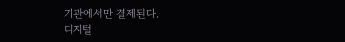기관에서만 결제된다.
디지털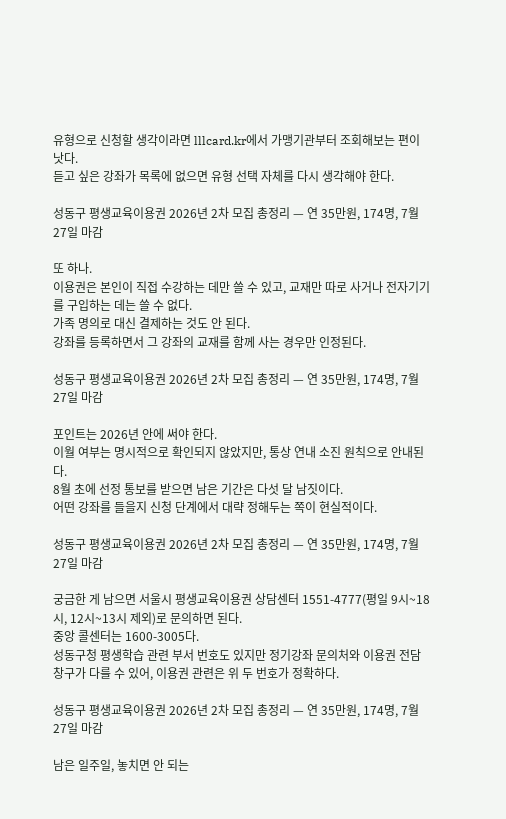유형으로 신청할 생각이라면 lllcard.kr에서 가맹기관부터 조회해보는 편이 낫다.
듣고 싶은 강좌가 목록에 없으면 유형 선택 자체를 다시 생각해야 한다.

성동구 평생교육이용권 2026년 2차 모집 총정리 — 연 35만원, 174명, 7월 27일 마감

또 하나.
이용권은 본인이 직접 수강하는 데만 쓸 수 있고, 교재만 따로 사거나 전자기기를 구입하는 데는 쓸 수 없다.
가족 명의로 대신 결제하는 것도 안 된다.
강좌를 등록하면서 그 강좌의 교재를 함께 사는 경우만 인정된다.

성동구 평생교육이용권 2026년 2차 모집 총정리 — 연 35만원, 174명, 7월 27일 마감

포인트는 2026년 안에 써야 한다.
이월 여부는 명시적으로 확인되지 않았지만, 통상 연내 소진 원칙으로 안내된다.
8월 초에 선정 통보를 받으면 남은 기간은 다섯 달 남짓이다.
어떤 강좌를 들을지 신청 단계에서 대략 정해두는 쪽이 현실적이다.

성동구 평생교육이용권 2026년 2차 모집 총정리 — 연 35만원, 174명, 7월 27일 마감

궁금한 게 남으면 서울시 평생교육이용권 상담센터 1551-4777(평일 9시~18시, 12시~13시 제외)로 문의하면 된다.
중앙 콜센터는 1600-3005다.
성동구청 평생학습 관련 부서 번호도 있지만 정기강좌 문의처와 이용권 전담 창구가 다를 수 있어, 이용권 관련은 위 두 번호가 정확하다.

성동구 평생교육이용권 2026년 2차 모집 총정리 — 연 35만원, 174명, 7월 27일 마감

남은 일주일, 놓치면 안 되는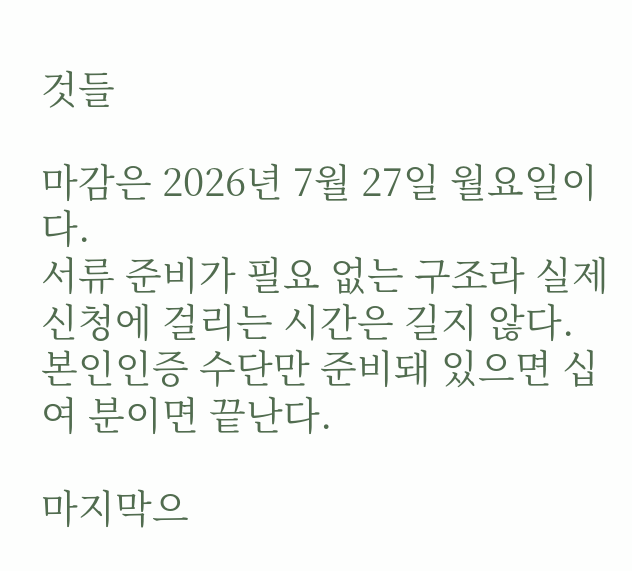것들

마감은 2026년 7월 27일 월요일이다.
서류 준비가 필요 없는 구조라 실제 신청에 걸리는 시간은 길지 않다.
본인인증 수단만 준비돼 있으면 십여 분이면 끝난다.

마지막으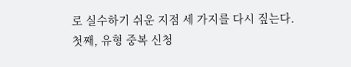로 실수하기 쉬운 지점 세 가지를 다시 짚는다.
첫째, 유형 중복 신청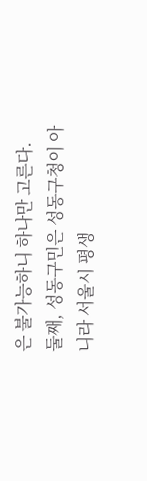은 불가능하니 하나만 고른다.
둘째, 성동구민은 성동구청이 아니라 서울시 평생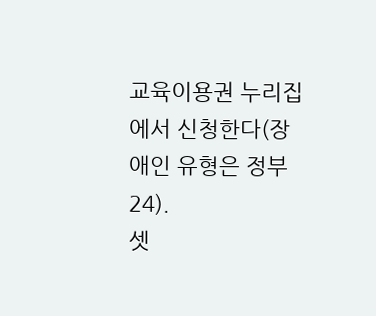교육이용권 누리집에서 신청한다(장애인 유형은 정부24).
셋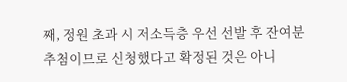째, 정원 초과 시 저소득층 우선 선발 후 잔여분 추첨이므로 신청했다고 확정된 것은 아니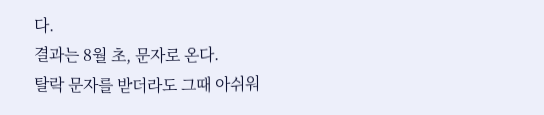다.
결과는 8월 초, 문자로 온다.
탈락 문자를 받더라도 그때 아쉬워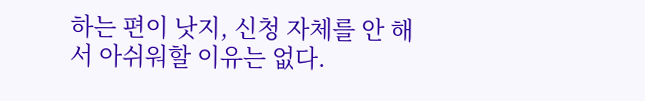하는 편이 낫지, 신청 자체를 안 해서 아쉬워할 이유는 없다.